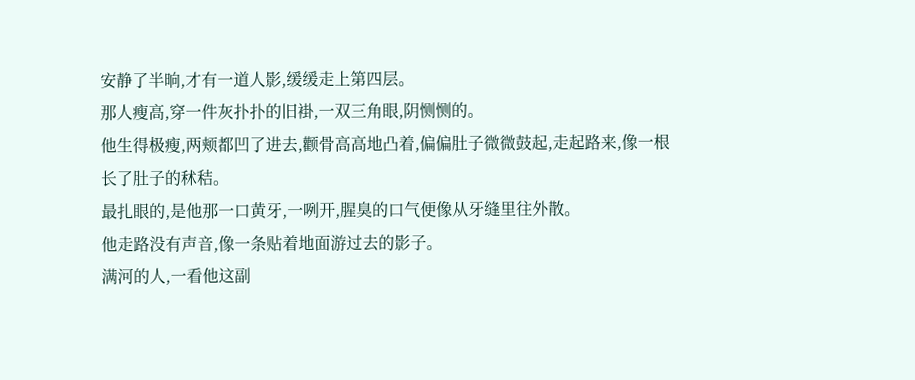安静了半晌,才有一道人影,缓缓走上第四层。
那人瘦高,穿一件灰扑扑的旧褂,一双三角眼,阴恻恻的。
他生得极瘦,两颊都凹了进去,颧骨高高地凸着,偏偏肚子微微鼓起,走起路来,像一根长了肚子的秫秸。
最扎眼的,是他那一口黄牙,一咧开,腥臭的口气便像从牙缝里往外散。
他走路没有声音,像一条贴着地面游过去的影子。
满河的人,一看他这副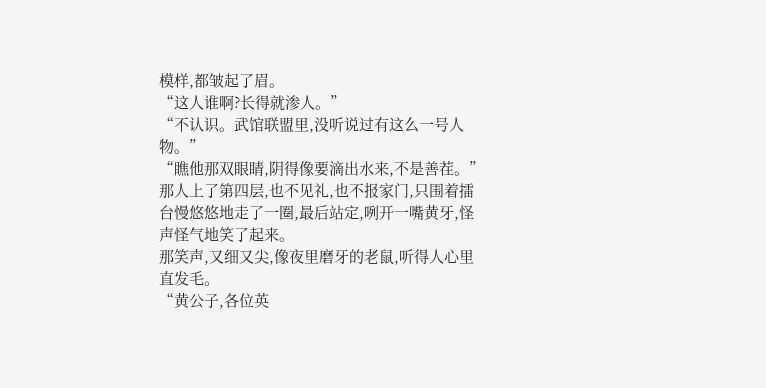模样,都皱起了眉。
“这人谁啊?长得就渗人。”
“不认识。武馆联盟里,没听说过有这么一号人物。”
“瞧他那双眼睛,阴得像要滴出水来,不是善茬。”
那人上了第四层,也不见礼,也不报家门,只围着擂台慢悠悠地走了一圈,最后站定,咧开一嘴黄牙,怪声怪气地笑了起来。
那笑声,又细又尖,像夜里磨牙的老鼠,听得人心里直发毛。
“黄公子,各位英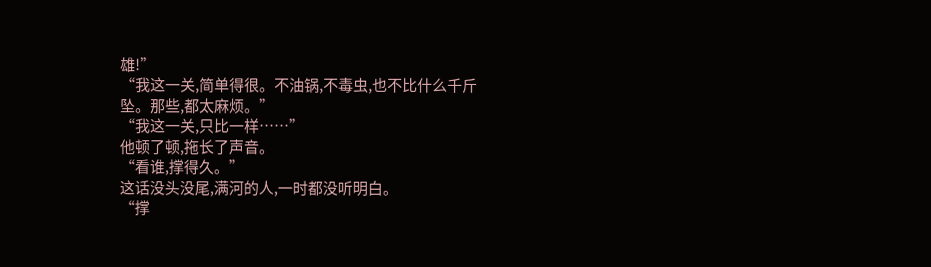雄!”
“我这一关,简单得很。不油锅,不毒虫,也不比什么千斤坠。那些,都太麻烦。”
“我这一关,只比一样……”
他顿了顿,拖长了声音。
“看谁,撑得久。”
这话没头没尾,满河的人,一时都没听明白。
“撑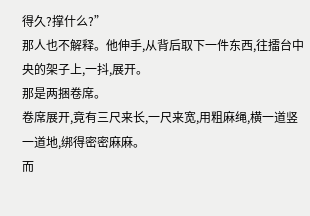得久?撑什么?”
那人也不解释。他伸手,从背后取下一件东西,往擂台中央的架子上,一抖,展开。
那是两捆卷席。
卷席展开,竟有三尺来长,一尺来宽,用粗麻绳,横一道竖一道地,绑得密密麻麻。
而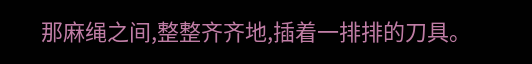那麻绳之间,整整齐齐地,插着一排排的刀具。